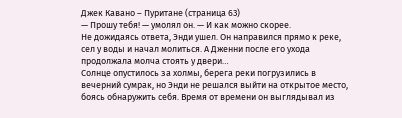Джек Кавано – Пуритане (страница 63)
— Прошу тебя! — умолял он. — И как можно скорее.
Не дожидаясь ответа, Энди ушел. Он направился прямо к реке, сел у воды и начал молиться. А Дженни после его ухода продолжала молча стоять у двери…
Солнце опустилось за холмы, берега реки погрузились в вечерний сумрак, но Энди не решался выйти на открытое место, боясь обнаружить себя. Время от времени он выглядывал из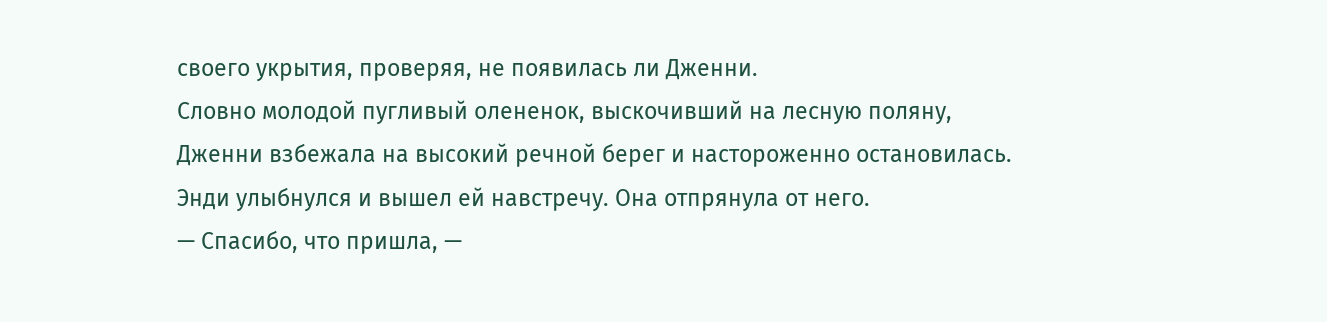своего укрытия, проверяя, не появилась ли Дженни.
Словно молодой пугливый олененок, выскочивший на лесную поляну, Дженни взбежала на высокий речной берег и настороженно остановилась. Энди улыбнулся и вышел ей навстречу. Она отпрянула от него.
— Спасибо, что пришла, —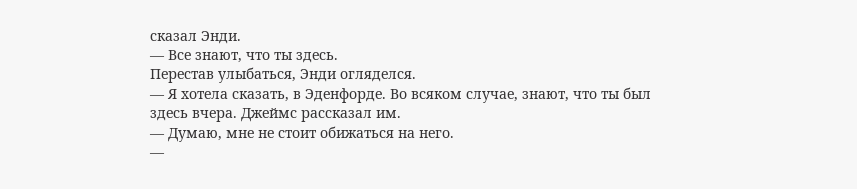сказал Энди.
— Все знают, что ты здесь.
Перестав улыбаться, Энди огляделся.
— Я хотела сказать, в Эденфорде. Во всяком случае, знают, что ты был здесь вчера. Джеймс рассказал им.
— Думаю, мне не стоит обижаться на него.
—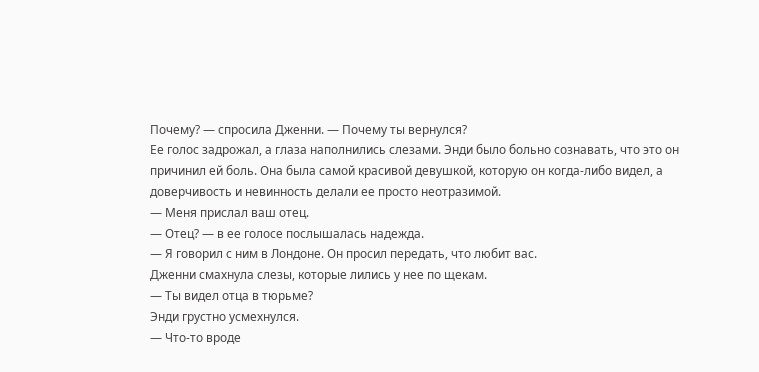Почему? — спросила Дженни. — Почему ты вернулся?
Ее голос задрожал, а глаза наполнились слезами. Энди было больно сознавать, что это он причинил ей боль. Она была самой красивой девушкой, которую он когда-либо видел, а доверчивость и невинность делали ее просто неотразимой.
— Меня прислал ваш отец.
— Отец? — в ее голосе послышалась надежда.
— Я говорил с ним в Лондоне. Он просил передать, что любит вас.
Дженни смахнула слезы, которые лились у нее по щекам.
— Ты видел отца в тюрьме?
Энди грустно усмехнулся.
— Что-то вроде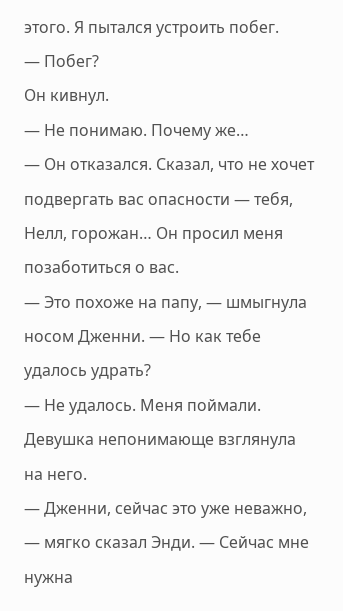этого. Я пытался устроить побег.
— Побег?
Он кивнул.
— Не понимаю. Почему же…
— Он отказался. Сказал, что не хочет подвергать вас опасности — тебя, Нелл, горожан… Он просил меня позаботиться о вас.
— Это похоже на папу, — шмыгнула носом Дженни. — Но как тебе удалось удрать?
— Не удалось. Меня поймали.
Девушка непонимающе взглянула на него.
— Дженни, сейчас это уже неважно, — мягко сказал Энди. — Сейчас мне нужна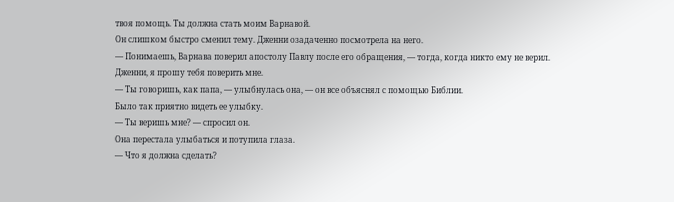твоя помощь. Ты должна стать моим Варнавой.
Он слишком быстро сменил тему. Дженни озадаченно посмотрела на него.
— Понимаешь, Варнава поверил апостолу Павлу после его обращения, — тогда, когда никто ему не верил. Дженни, я прошу тебя поверить мне.
— Ты говоришь, как папа, — улыбнулась она, — он все объяснял с помощью Библии.
Было так приятно видеть ее улыбку.
— Ты веришь мне? — спросил он.
Она перестала улыбаться и потупила глаза.
— Что я должна сделать?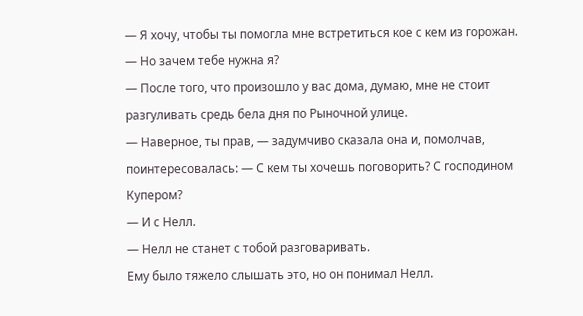— Я хочу, чтобы ты помогла мне встретиться кое с кем из горожан.
— Но зачем тебе нужна я?
— После того, что произошло у вас дома, думаю, мне не стоит разгуливать средь бела дня по Рыночной улице.
— Наверное, ты прав, — задумчиво сказала она и, помолчав, поинтересовалась: — С кем ты хочешь поговорить? С господином Купером?
— И с Нелл.
— Нелл не станет с тобой разговаривать.
Ему было тяжело слышать это, но он понимал Нелл.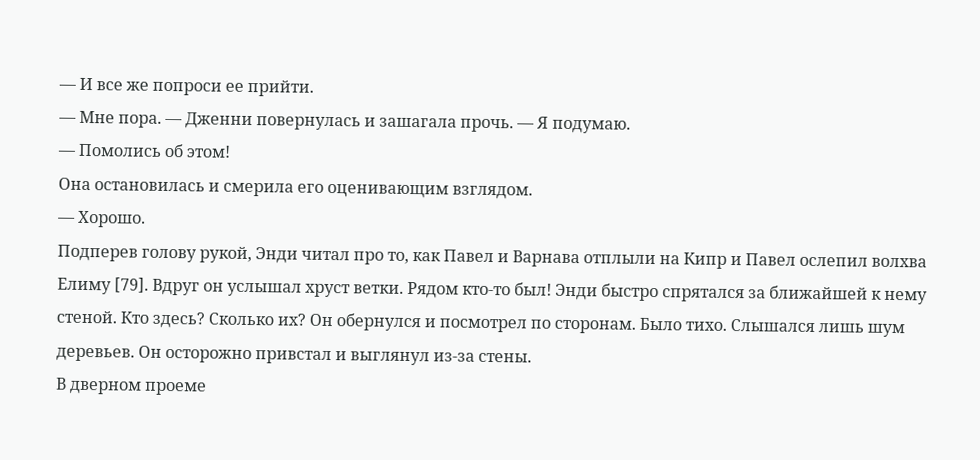— И все же попроси ее прийти.
— Мне пора. — Дженни повернулась и зашагала прочь. — Я подумаю.
— Помолись об этом!
Она остановилась и смерила его оценивающим взглядом.
— Хорошо.
Подперев голову рукой, Энди читал про то, как Павел и Варнава отплыли на Кипр и Павел ослепил волхва Елиму [79]. Вдруг он услышал хруст ветки. Рядом кто-то был! Энди быстро спрятался за ближайшей к нему стеной. Кто здесь? Сколько их? Он обернулся и посмотрел по сторонам. Было тихо. Слышался лишь шум деревьев. Он осторожно привстал и выглянул из-за стены.
В дверном проеме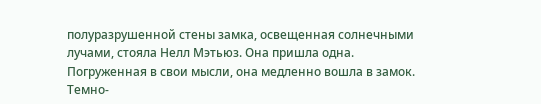полуразрушенной стены замка, освещенная солнечными лучами, стояла Нелл Мэтьюз. Она пришла одна. Погруженная в свои мысли, она медленно вошла в замок. Темно-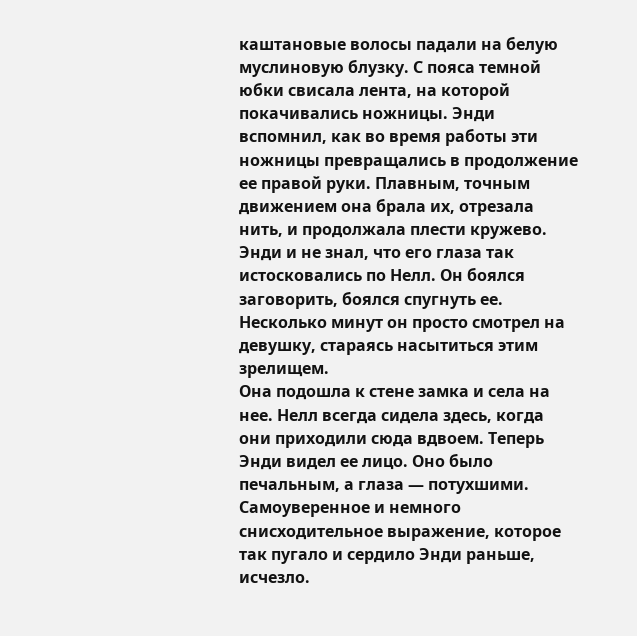каштановые волосы падали на белую муслиновую блузку. С пояса темной юбки свисала лента, на которой покачивались ножницы. Энди вспомнил, как во время работы эти ножницы превращались в продолжение ее правой руки. Плавным, точным движением она брала их, отрезала нить, и продолжала плести кружево.
Энди и не знал, что его глаза так истосковались по Нелл. Он боялся заговорить, боялся спугнуть ее. Несколько минут он просто смотрел на девушку, стараясь насытиться этим зрелищем.
Она подошла к стене замка и села на нее. Нелл всегда сидела здесь, когда они приходили сюда вдвоем. Теперь Энди видел ее лицо. Оно было печальным, а глаза — потухшими. Самоуверенное и немного снисходительное выражение, которое так пугало и сердило Энди раньше, исчезло.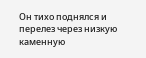Он тихо поднялся и перелез через низкую каменную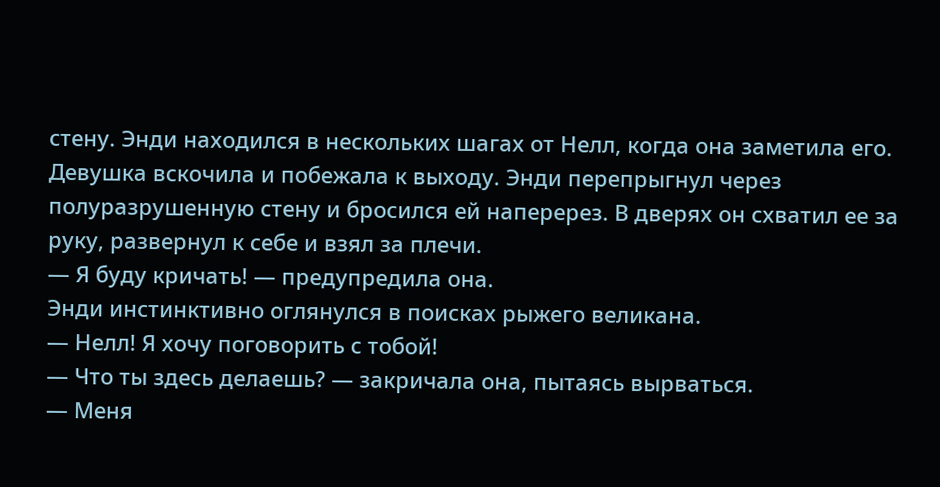стену. Энди находился в нескольких шагах от Нелл, когда она заметила его. Девушка вскочила и побежала к выходу. Энди перепрыгнул через полуразрушенную стену и бросился ей наперерез. В дверях он схватил ее за руку, развернул к себе и взял за плечи.
— Я буду кричать! — предупредила она.
Энди инстинктивно оглянулся в поисках рыжего великана.
— Нелл! Я хочу поговорить с тобой!
— Что ты здесь делаешь? — закричала она, пытаясь вырваться.
— Меня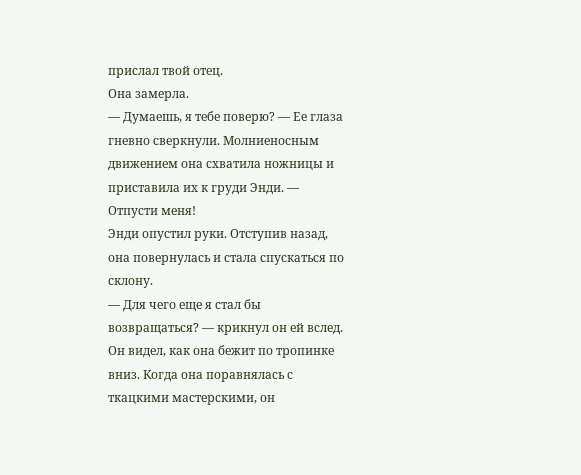прислал твой отец.
Она замерла.
— Думаешь, я тебе поверю? — Ее глаза гневно сверкнули. Молниеносным движением она схватила ножницы и приставила их к груди Энди. — Отпусти меня!
Энди опустил руки. Отступив назад, она повернулась и стала спускаться по склону.
— Для чего еще я стал бы возвращаться? — крикнул он ей вслед.
Он видел, как она бежит по тропинке вниз. Когда она поравнялась с ткацкими мастерскими, он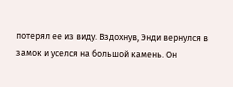потерял ее из виду. Вздохнув, Энди вернулся в замок и уселся на большой камень. Он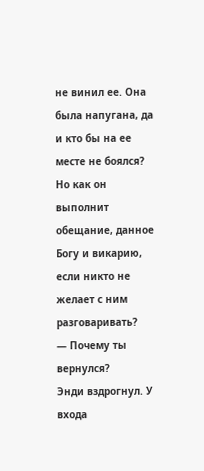не винил ее. Она была напугана, да и кто бы на ее месте не боялся? Но как он выполнит обещание, данное Богу и викарию, если никто не желает с ним разговаривать?
— Почему ты вернулся?
Энди вздрогнул. У входа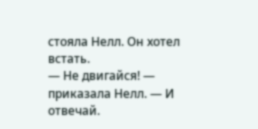стояла Нелл. Он хотел встать.
— Не двигайся! — приказала Нелл. — И отвечай.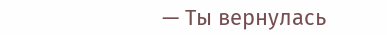— Ты вернулась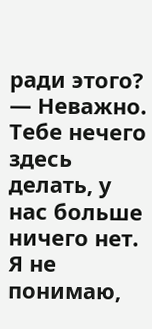ради этого?
— Неважно. Тебе нечего здесь делать, у нас больше ничего нет. Я не понимаю,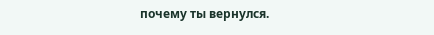почему ты вернулся.